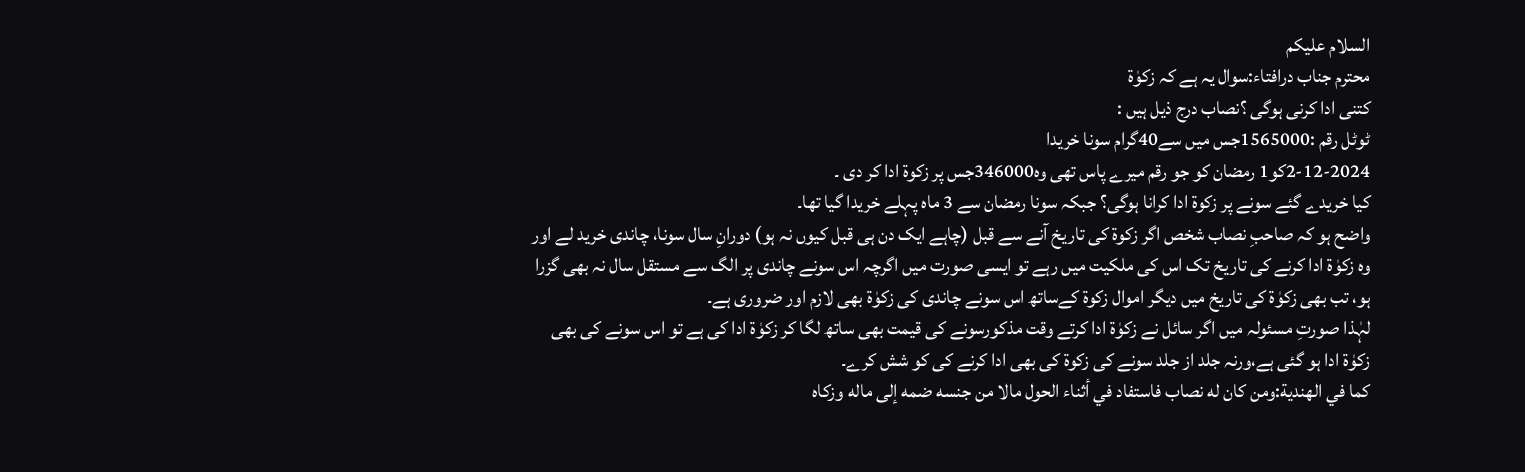السلام علیکم
محترم جناب درافتاء:سوال یہ ہے کہ زکوٰۃ
کتنی ادا کرنی ہوگی ؟نصاب درج ذیل ہیں :
ٹوٹل رقم :1565000جس میں سے40گرام سونا خریدا
2-12-2024کو1 رمضان کو جو رقم میرے پاس تھی وہ346000جس پر زکوۃ ادا کر دی ۔
کیا خریدے گئے سونے پر زکوۃ ادا کرانا ہوگی؟ جبکہ سونا رمضان سے 3 ماہ پہلے خریدا گیا تھا۔
واضح ہو کہ صاحبِ نصاب شخص اگر زکوۃ کی تاریخ آنے سے قبل (چاہے ایک دن ہی قبل کیوں نہ ہو) دورانِ سال سونا، چاندی خرید لے اور وہ زکوٰۃ ادا کرنے کی تاریخ تک اس کی ملکیت میں رہے تو ایسی صورت میں اگرچہ اس سونے چاندی پر الگ سے مستقل سال نہ بھی گزرا ہو، تب بھی زکوٰۃ کی تاریخ میں دیگر اموال زکوۃ کےساتھ اس سونے چاندی کی زکوٰۃ بھی لازم اور ضروری ہے۔
لہٰذا صورتِ مسئولہ میں اگر سائل نے زکوٰۃ ادا کرتے وقت مذکورسونے کی قیمت بھی ساتھ لگا کر زکوٰۃ ادا کی ہے تو اس سونے کی بھی زکوٰۃ ادا ہو گئی ہے،ورنہ جلد از جلد سونے کی زکوۃ کی بھی ادا کرنے کی کو شش کرے۔
كما في الهندية:ومن كان له نصاب فاستفاد في أثناء الحول مالا من جنسه ضمه إلى ماله وزكاه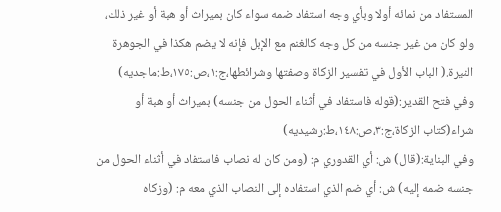المستفاد من نمائه أولا وبأي وجه استفاد ضمه سواء كان بميراث أو هبة أو غير ذلك، ولو كان من غير جنسه من كل وجه كالغنم مع الإبل فإنه لا يضم هكذا في الجوهرة النيرة.( الباب الأول في تفسير الزكاة وصفتها وشرائطها،ج:١،ص:١٧٥،ط:ماجديه)
وفي فتح القدير:(قوله فاستفاد في أثناء الحول من جنسه) بميراث أو هبة أو شراء(كتاب الزكاة،ج:٣،ص:١٤٨،ط:رشيديه)
وفي البناية:(قال) ش: أي القدوري م: (ومن كان له نصاب فاستفاد في أثناء الحول من جنسه ضمه إليه) ش: أي ضم الذي استفاده إلى النصاب الذي معه م: (وزكاه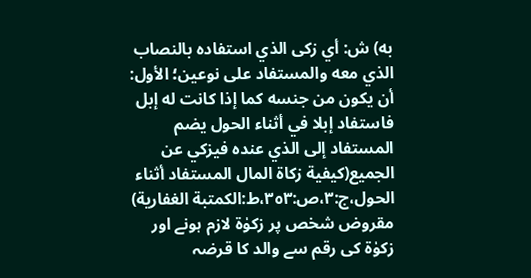به) ش: أي زكى الذي استفاده بالنصاب الذي معه والمستفاد على نوعين؛ الأول: أن يكون من جنسه كما إذا كانت له إبل فاستفاد إبلا في أثناء الحول يضم المستفاد إلى الذي عنده فيزكي عن الجميع(كيفية زكاة المال المستفاد أثناء الحول،ج:٣،ص:٣٥٣،ط:الكمتبة الغفارية)
مقروض شخص پر زکوٰۃ لازم ہونے اور زکوٰۃ کی رقم سے والد کا قرضہ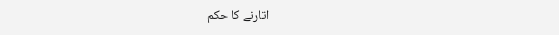اتارنے کا حکم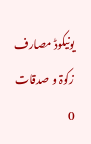یونیکوڈ مصارف زکوۃ و صدقات 0